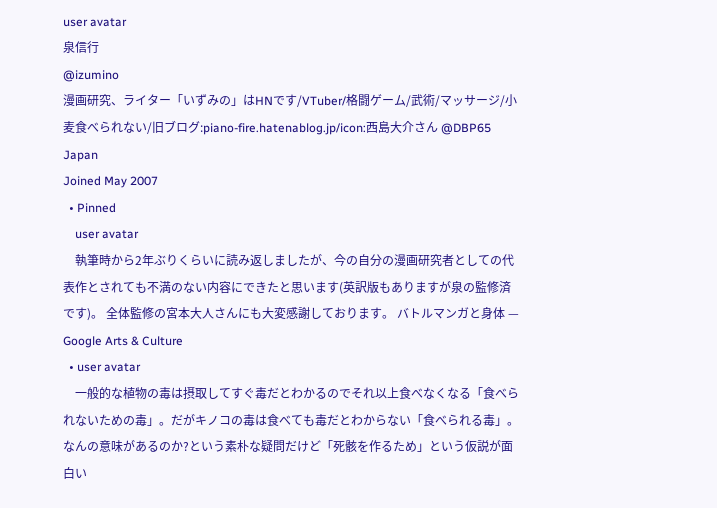user avatar
泉信行
@izumino
漫画研究、ライター「いずみの」はHNです/VTuber/格闘ゲーム/武術/マッサージ/小麦食べられない/旧ブログ:piano-fire.hatenablog.jp/icon:西島大介さん @DBP65
Japan
Joined May 2007
  • Pinned
    user avatar
    執筆時から2年ぶりくらいに読み返しましたが、今の自分の漫画研究者としての代表作とされても不満のない内容にできたと思います(英訳版もありますが泉の監修済です)。 全体監修の宮本大人さんにも大変感謝しております。 バトルマンガと身体 — Google Arts & Culture
  • user avatar
    一般的な植物の毒は摂取してすぐ毒だとわかるのでそれ以上食べなくなる「食べられないための毒」。だがキノコの毒は食べても毒だとわからない「食べられる毒」。なんの意味があるのか?という素朴な疑問だけど「死骸を作るため」という仮説が面白い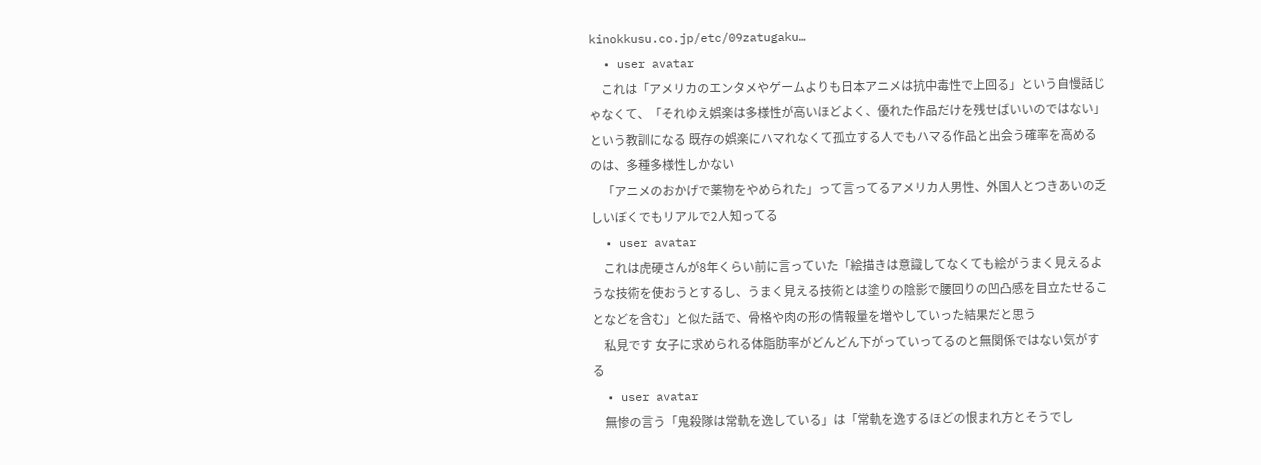kinokkusu.co.jp/etc/09zatugaku…
  • user avatar
    これは「アメリカのエンタメやゲームよりも日本アニメは抗中毒性で上回る」という自慢話じゃなくて、「それゆえ娯楽は多様性が高いほどよく、優れた作品だけを残せばいいのではない」という教訓になる 既存の娯楽にハマれなくて孤立する人でもハマる作品と出会う確率を高めるのは、多種多様性しかない
    「アニメのおかげで薬物をやめられた」って言ってるアメリカ人男性、外国人とつきあいの乏しいぼくでもリアルで2人知ってる
  • user avatar
    これは虎硬さんが8年くらい前に言っていた「絵描きは意識してなくても絵がうまく見えるような技術を使おうとするし、うまく見える技術とは塗りの陰影で腰回りの凹凸感を目立たせることなどを含む」と似た話で、骨格や肉の形の情報量を増やしていった結果だと思う
    私見です 女子に求められる体脂肪率がどんどん下がっていってるのと無関係ではない気がする
  • user avatar
    無惨の言う「鬼殺隊は常軌を逸している」は「常軌を逸するほどの恨まれ方とそうでし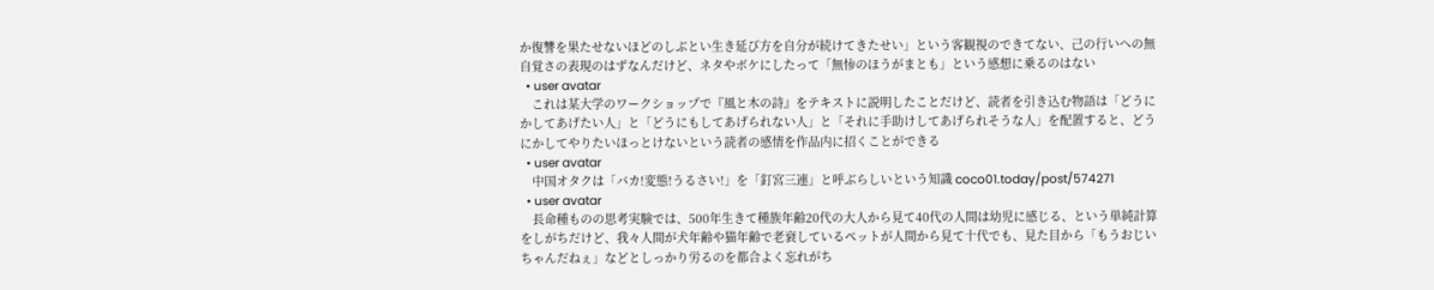か復讐を果たせないほどのしぶとい生き延び方を自分が続けてきたせい」という客観視のできてない、己の行いへの無自覚さの表現のはずなんだけど、ネタやボケにしたって「無惨のほうがまとも」という感想に乗るのはない
  • user avatar
    これは某大学のワークショップで『風と木の詩』をテキストに説明したことだけど、読者を引き込む物語は「どうにかしてあげたい人」と「どうにもしてあげられない人」と「それに手助けしてあげられそうな人」を配置すると、どうにかしてやりたいほっとけないという読者の感情を作品内に招くことができる
  • user avatar
    中国オタクは「バカ!変態!うるさい!」を「釘宮三連」と呼ぶらしいという知識 coco01.today/post/574271
  • user avatar
    長命種ものの思考実験では、500年生きて種族年齢20代の大人から見て40代の人間は幼児に感じる、という単純計算をしがちだけど、我々人間が犬年齢や猫年齢で老衰しているペットが人間から見て十代でも、見た目から「もうおじいちゃんだねぇ」などとしっかり労るのを都合よく忘れがち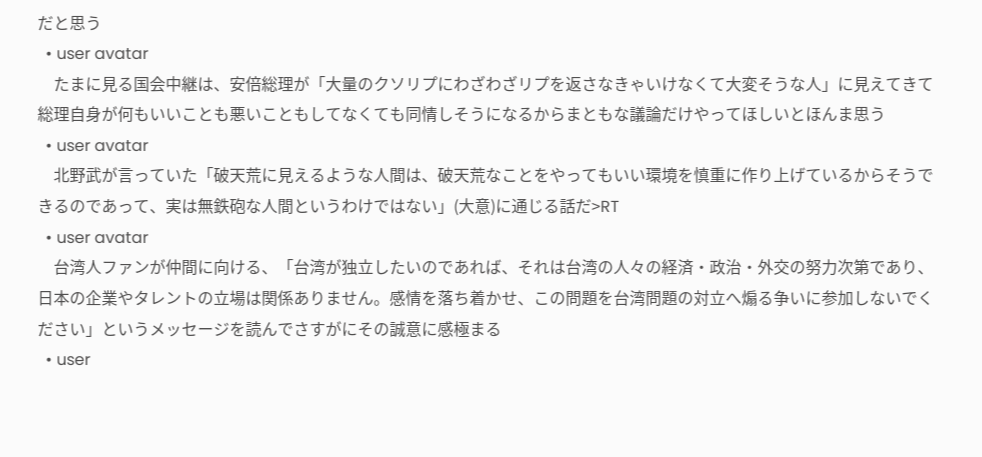だと思う
  • user avatar
    たまに見る国会中継は、安倍総理が「大量のクソリプにわざわざリプを返さなきゃいけなくて大変そうな人」に見えてきて総理自身が何もいいことも悪いこともしてなくても同情しそうになるからまともな議論だけやってほしいとほんま思う
  • user avatar
    北野武が言っていた「破天荒に見えるような人間は、破天荒なことをやってもいい環境を慎重に作り上げているからそうできるのであって、実は無鉄砲な人間というわけではない」(大意)に通じる話だ>RT
  • user avatar
    台湾人ファンが仲間に向ける、「台湾が独立したいのであれば、それは台湾の人々の経済・政治・外交の努力次第であり、日本の企業やタレントの立場は関係ありません。感情を落ち着かせ、この問題を台湾問題の対立へ煽る争いに参加しないでください」というメッセージを読んでさすがにその誠意に感極まる
  • user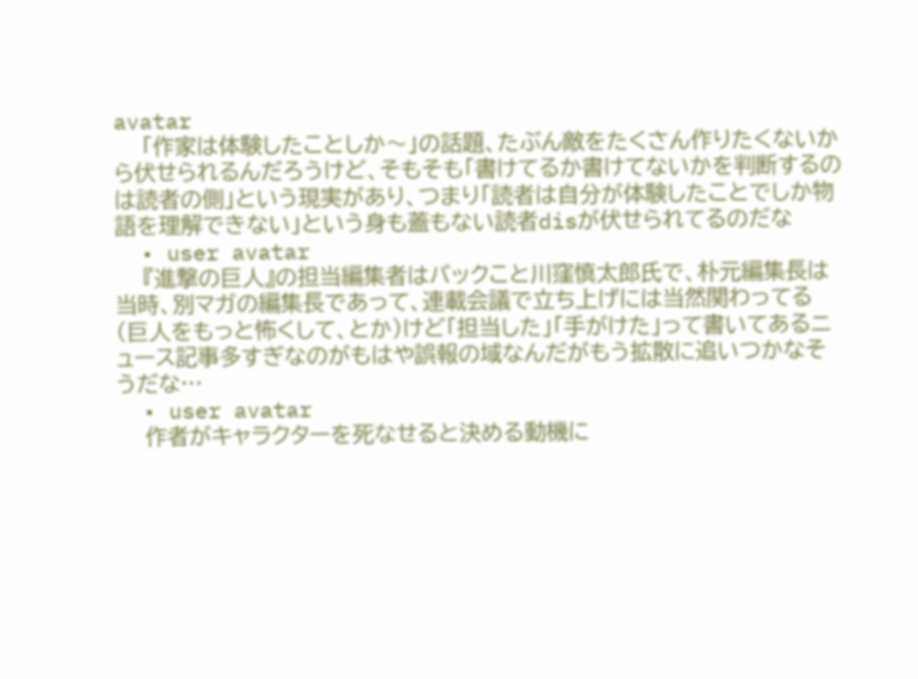avatar
    「作家は体験したことしか〜」の話題、たぶん敵をたくさん作りたくないから伏せられるんだろうけど、そもそも「書けてるか書けてないかを判断するのは読者の側」という現実があり、つまり「読者は自分が体験したことでしか物語を理解できない」という身も蓋もない読者disが伏せられてるのだな
  • user avatar
    『進撃の巨人』の担当編集者はバックこと川窪慎太郎氏で、朴元編集長は当時、別マガの編集長であって、連載会議で立ち上げには当然関わってる(巨人をもっと怖くして、とか)けど「担当した」「手がけた」って書いてあるニュース記事多すぎなのがもはや誤報の域なんだがもう拡散に追いつかなそうだな…
  • user avatar
    作者がキャラクターを死なせると決める動機に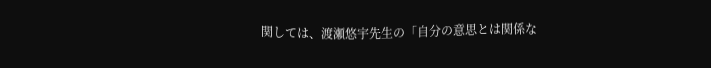関しては、渡瀬悠宇先生の「自分の意思とは関係な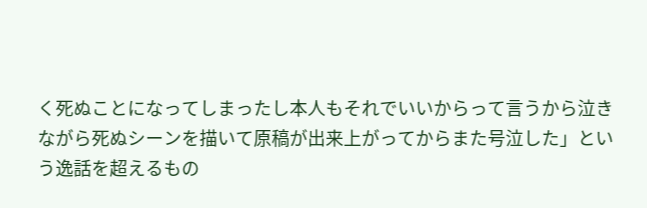く死ぬことになってしまったし本人もそれでいいからって言うから泣きながら死ぬシーンを描いて原稿が出来上がってからまた号泣した」という逸話を超えるもの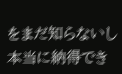をまだ知らないし本当に納得でき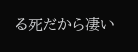る死だから凄い